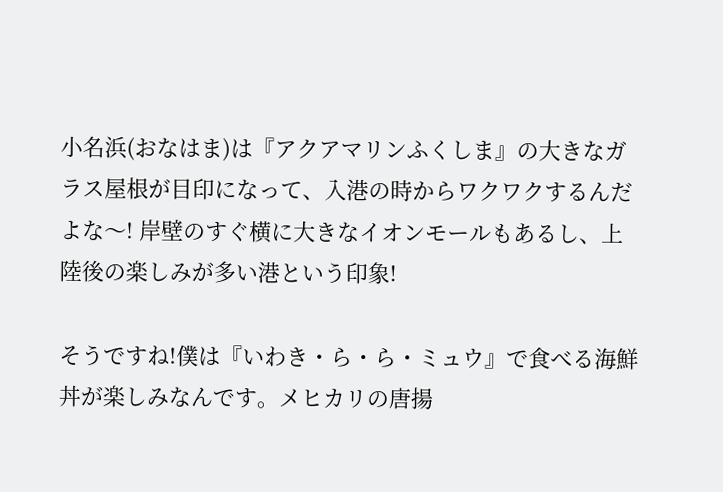小名浜(おなはま)は『アクアマリンふくしま』の大きなガラス屋根が目印になって、入港の時からワクワクするんだよな〜! 岸壁のすぐ横に大きなイオンモールもあるし、上陸後の楽しみが多い港という印象!

そうですね!僕は『いわき・ら・ら・ミュウ』で食べる海鮮丼が楽しみなんです。メヒカリの唐揚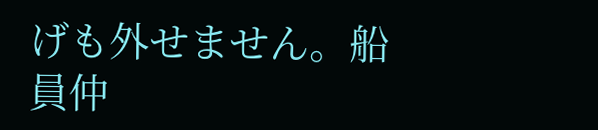げも外せません。船員仲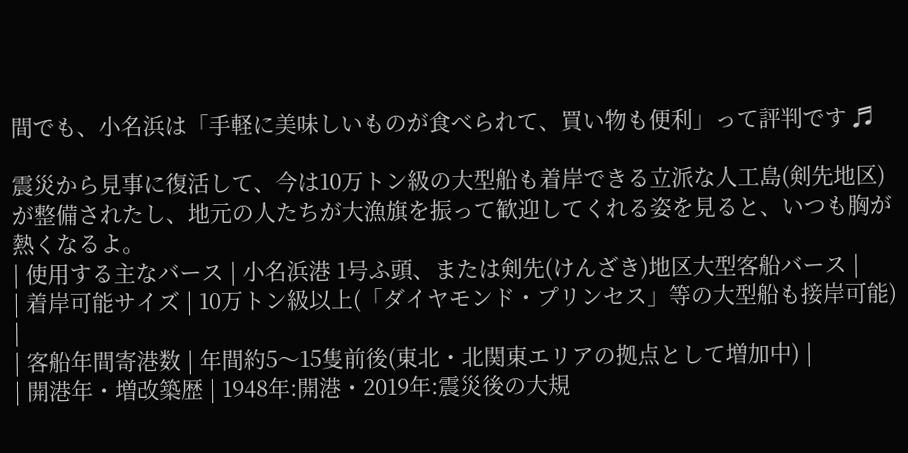間でも、小名浜は「手軽に美味しいものが食べられて、買い物も便利」って評判です ♬

震災から見事に復活して、今は10万トン級の大型船も着岸できる立派な人工島(剣先地区)が整備されたし、地元の人たちが大漁旗を振って歓迎してくれる姿を見ると、いつも胸が熱くなるよ。
| 使用する主なバース | 小名浜港 1号ふ頭、または剣先(けんざき)地区大型客船バース |
| 着岸可能サイズ | 10万トン級以上(「ダイヤモンド・プリンセス」等の大型船も接岸可能) |
| 客船年間寄港数 | 年間約5〜15隻前後(東北・北関東エリアの拠点として増加中) |
| 開港年・増改築歴 | 1948年:開港・2019年:震災後の大規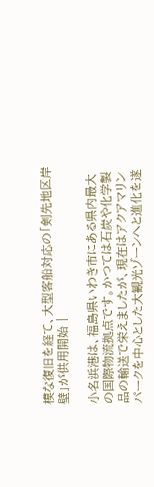模な復旧を経て、大型客船対応の「剣先地区岸壁」が供用開始 |

小名浜港は、福島県いわき市にある県内最大の国際物流拠点です。かつては石炭や化学製品の輸送で栄えましたが、現在はアクアマリンパークを中心とした大観光ゾーンへと進化を遂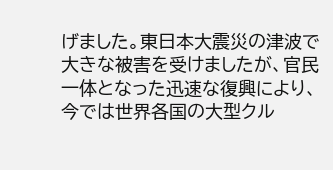げました。東日本大震災の津波で大きな被害を受けましたが、官民一体となった迅速な復興により、今では世界各国の大型クル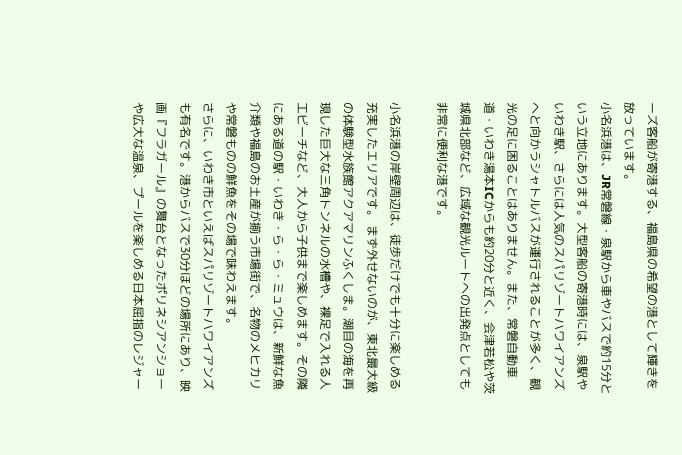ーズ客船が寄港する、福島県の希望の港として輝きを放っています。
小名浜港は、JR常磐線・泉駅から車やバスで約15分という立地にあります。大型客船の寄港時には、泉駅やいわき駅、さらには人気のスパリゾートハワイアンズへと向かうシャトルバスが運行されることが多く、観光の足に困ることはありません。また、常磐自動車道・いわき湯本ICからも約20分と近く、会津若松や茨城県北部など、広域な観光ルートへの出発点としても非常に便利な港です。

小名浜港の岸壁周辺は、徒歩だけでも十分に楽しめる充実したエリアです。 まず外せないのが、東北最大級の体験型水族館アクアマリンふくしま。潮目の海を再現した巨大な三角トンネルの水槽や、裸足で入れる人工ビーチなど、大人から子供まで楽しめます。その隣にある道の駅・いわき・ら・ら・ミュウは、新鮮な魚介類や福島のお土産が揃う市場街で、名物のメヒカリや常磐ものの鮮魚をその場で味わえます。
さらに、いわき市といえばスパリゾートハワイアンズも有名です。港からバスで30分ほどの場所にあり、映画『フラガール』の舞台となったポリネシアンショーや広大な温泉、プールを楽しめる日本屈指のレジャー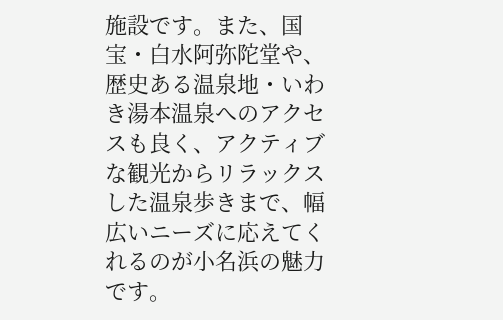施設です。また、国宝・白水阿弥陀堂や、歴史ある温泉地・いわき湯本温泉へのアクセスも良く、アクティブな観光からリラックスした温泉歩きまで、幅広いニーズに応えてくれるのが小名浜の魅力です。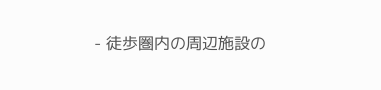- 徒歩圏内の周辺施設の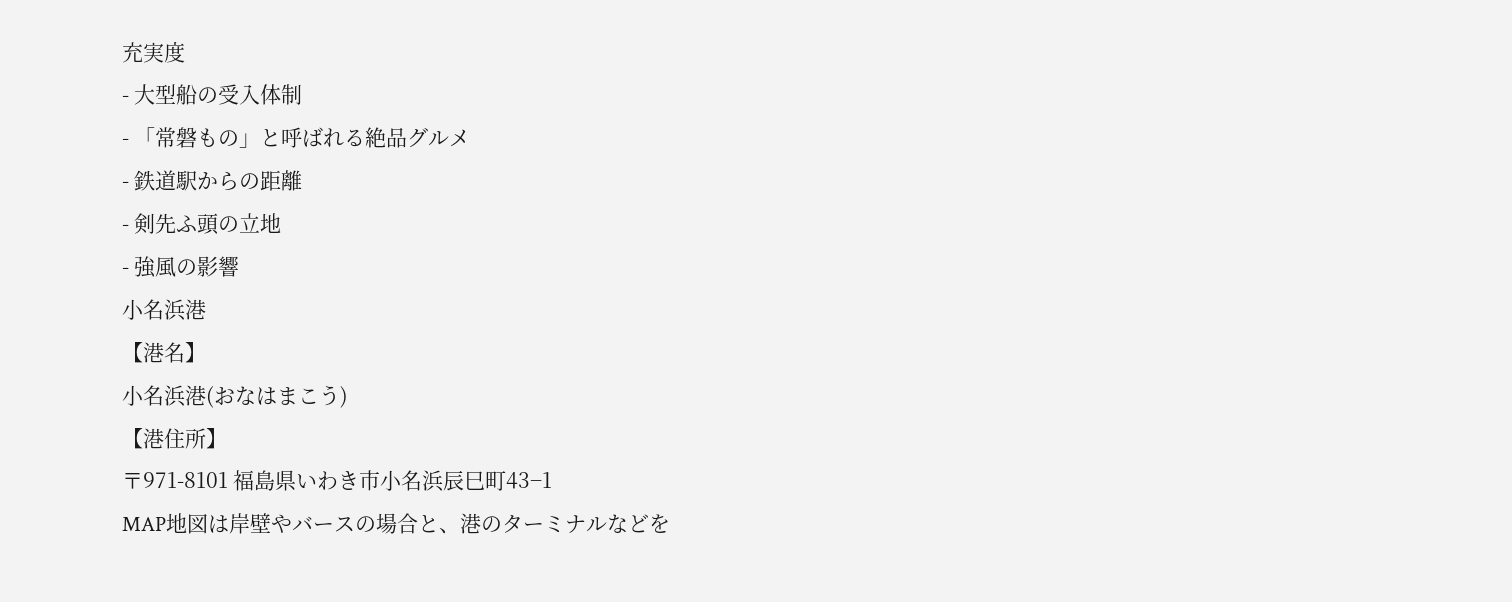充実度
- 大型船の受入体制
- 「常磐もの」と呼ばれる絶品グルメ
- 鉄道駅からの距離
- 剣先ふ頭の立地
- 強風の影響
小名浜港
【港名】
小名浜港(おなはまこう)
【港住所】
〒971-8101 福島県いわき市小名浜辰巳町43−1
MAP地図は岸壁やバースの場合と、港のターミナルなどを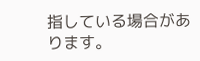指している場合があります。